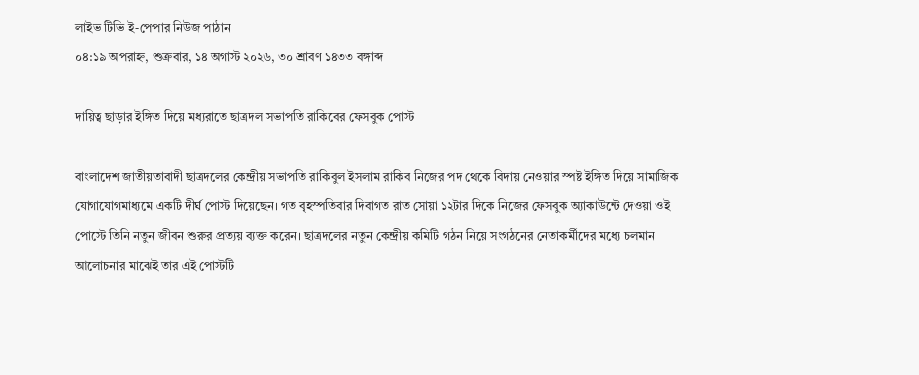লাইভ টিভি ই-পেপার নিউজ পাঠান
০৪:১৯ অপরাহ্ন, শুক্রবার, ১৪ অগাস্ট ২০২৬, ৩০ শ্রাবণ ১৪৩৩ বঙ্গাব্দ

দায়িত্ব ছাড়ার ইঙ্গিত দিয়ে মধ্যরাতে ছাত্রদল সভাপতি রাকিবের ফেসবুক পোস্ট

বাংলাদেশ জাতীয়তাবাদী ছাত্রদলের কেন্দ্রীয় সভাপতি রাকিবুল ইসলাম রাকিব নিজের পদ থেকে বিদায় নেওয়ার স্পষ্ট ইঙ্গিত দিয়ে সামাজিক যোগাযোগমাধ্যমে একটি দীর্ঘ পোস্ট দিয়েছেন। গত বৃহস্পতিবার দিবাগত রাত সোয়া ১২টার দিকে নিজের ফেসবুক অ্যাকাউন্টে দেওয়া ওই পোস্টে তিনি নতুন জীবন শুরুর প্রত্যয় ব্যক্ত করেন। ছাত্রদলের নতুন কেন্দ্রীয় কমিটি গঠন নিয়ে সংগঠনের নেতাকর্মীদের মধ্যে চলমান আলোচনার মাঝেই তার এই পোস্টটি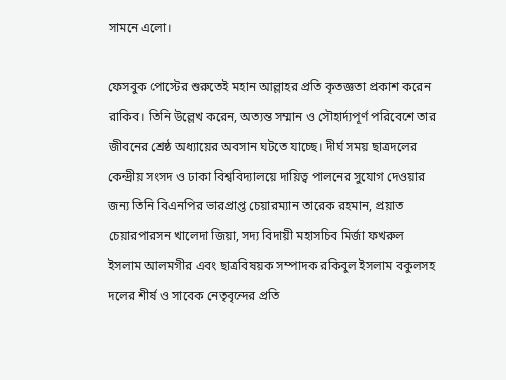সামনে এলো।

ফেসবুক পোস্টের শুরুতেই মহান আল্লাহর প্রতি কৃতজ্ঞতা প্রকাশ করেন রাকিব। তিনি উল্লেখ করেন, অত্যন্ত সম্মান ও সৌহার্দ্যপূর্ণ পরিবেশে তার জীবনের শ্রেষ্ঠ অধ্যায়ের অবসান ঘটতে যাচ্ছে। দীর্ঘ সময় ছাত্রদলের কেন্দ্রীয় সংসদ ও ঢাকা বিশ্ববিদ্যালয়ে দায়িত্ব পালনের সুযোগ দেওয়ার জন্য তিনি বিএনপির ভারপ্রাপ্ত চেয়ারম্যান তারেক রহমান, প্রয়াত চেয়ারপারসন খালেদা জিয়া, সদ্য বিদায়ী মহাসচিব মির্জা ফখরুল ইসলাম আলমগীর এবং ছাত্রবিষয়ক সম্পাদক রকিবুল ইসলাম বকুলসহ দলের শীর্ষ ও সাবেক নেতৃবৃন্দের প্রতি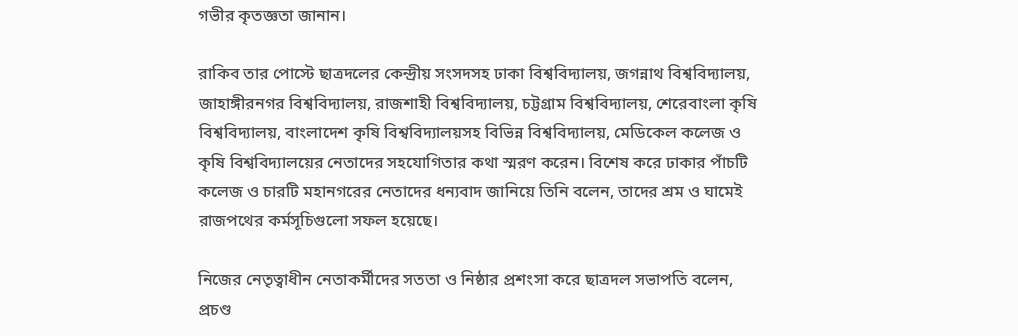গভীর কৃতজ্ঞতা জানান।

রাকিব তার পোস্টে ছাত্রদলের কেন্দ্রীয় সংসদসহ ঢাকা বিশ্ববিদ্যালয়, জগন্নাথ বিশ্ববিদ্যালয়, জাহাঙ্গীরনগর বিশ্ববিদ্যালয়, রাজশাহী বিশ্ববিদ্যালয়, চট্টগ্রাম বিশ্ববিদ্যালয়, শেরেবাংলা কৃষি বিশ্ববিদ্যালয়, বাংলাদেশ কৃষি বিশ্ববিদ্যালয়সহ বিভিন্ন বিশ্ববিদ্যালয়, মেডিকেল কলেজ ও কৃষি বিশ্ববিদ্যালয়ের নেতাদের সহযোগিতার কথা স্মরণ করেন। বিশেষ করে ঢাকার পাঁচটি কলেজ ও চারটি মহানগরের নেতাদের ধন্যবাদ জানিয়ে তিনি বলেন, তাদের শ্রম ও ঘামেই রাজপথের কর্মসূচিগুলো সফল হয়েছে।

নিজের নেতৃত্বাধীন নেতাকর্মীদের সততা ও নিষ্ঠার প্রশংসা করে ছাত্রদল সভাপতি বলেন, প্রচণ্ড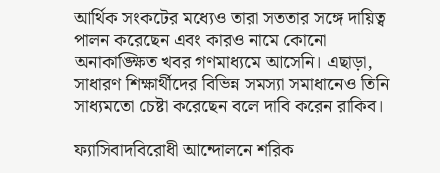আর্থিক সংকটের মধ্যেও তারা সততার সঙ্গে দায়িত্ব পালন করেছেন এবং কারও নামে কোনো অনাকাঙ্ক্ষিত খবর গণমাধ্যমে আসেনি। এছাড়া, সাধারণ শিক্ষার্থীদের বিভিন্ন সমস্যা সমাধানেও তিনি সাধ্যমতো চেষ্টা করেছেন বলে দাবি করেন রাকিব।

ফ্যাসিবাদবিরোধী আন্দোলনে শরিক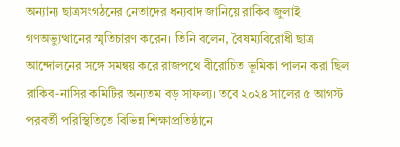অন্যান্য ছাত্রসংগঠনের নেতাদের ধন্যবাদ জানিয়ে রাকিব জুলাই গণঅভ্যুত্থানের স্মৃতিচারণ করেন। তিনি বলেন, বৈষম্যবিরোধী ছাত্র আন্দোলনের সঙ্গে সমন্বয় করে রাজপথে বীরোচিত ভূমিকা পালন করা ছিল রাকিব-নাসির কমিটির অন্যতম বড় সাফল্য। তবে ২০২৪ সালের ৫ আগস্ট পরবর্তী পরিস্থিতিতে বিভিন্ন শিক্ষাপ্রতিষ্ঠানে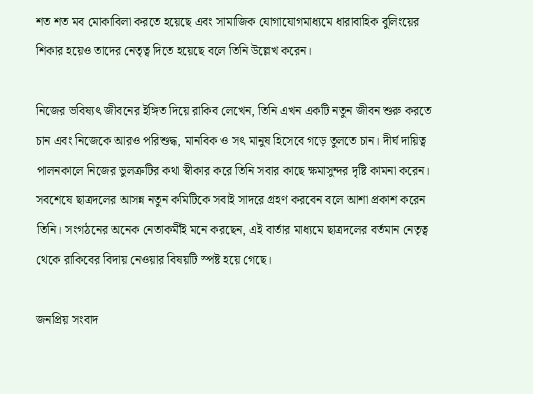শত শত মব মোকাবিলা করতে হয়েছে এবং সামাজিক যোগাযোগমাধ্যমে ধারাবাহিক বুলিংয়ের শিকার হয়েও তাদের নেতৃত্ব দিতে হয়েছে বলে তিনি উল্লেখ করেন।

নিজের ভবিষ্যৎ জীবনের ইঙ্গিত দিয়ে রাকিব লেখেন, তিনি এখন একটি নতুন জীবন শুরু করতে চান এবং নিজেকে আরও পরিশুদ্ধ, মানবিক ও সৎ মানুষ হিসেবে গড়ে তুলতে চান। দীর্ঘ দায়িত্ব পালনকালে নিজের ভুলত্রুটির কথা স্বীকার করে তিনি সবার কাছে ক্ষমাসুন্দর দৃষ্টি কামনা করেন। সবশেষে ছাত্রদলের আসন্ন নতুন কমিটিকে সবাই সাদরে গ্রহণ করবেন বলে আশা প্রকাশ করেন তিনি। সংগঠনের অনেক নেতাকর্মীই মনে করছেন, এই বার্তার মাধ্যমে ছাত্রদলের বর্তমান নেতৃত্ব থেকে রাকিবের বিদায় নেওয়ার বিষয়টি স্পষ্ট হয়ে গেছে।

জনপ্রিয় সংবাদ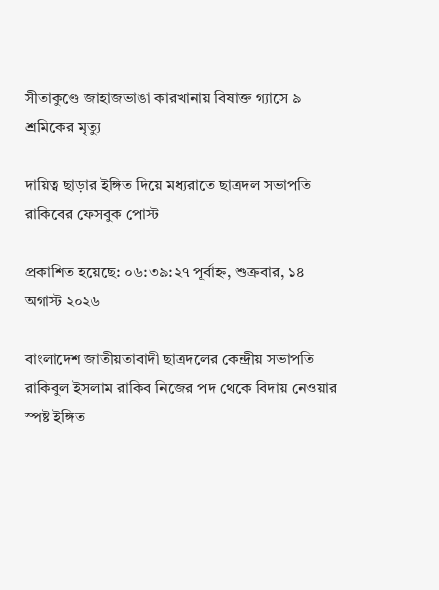সীতাকুণ্ডে জাহাজভাঙা কারখানায় বিষাক্ত গ্যাসে ৯ শ্রমিকের মৃত্যু

দায়িত্ব ছাড়ার ইঙ্গিত দিয়ে মধ্যরাতে ছাত্রদল সভাপতি রাকিবের ফেসবুক পোস্ট

প্রকাশিত হয়েছে: ০৬:৩৯:২৭ পূর্বাহ্ন, শুক্রবার, ১৪ অগাস্ট ২০২৬

বাংলাদেশ জাতীয়তাবাদী ছাত্রদলের কেন্দ্রীয় সভাপতি রাকিবুল ইসলাম রাকিব নিজের পদ থেকে বিদায় নেওয়ার স্পষ্ট ইঙ্গিত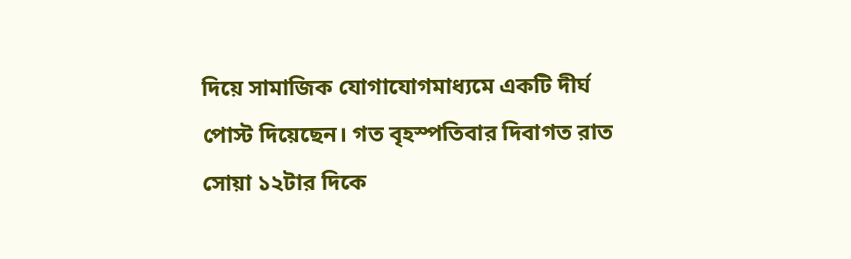দিয়ে সামাজিক যোগাযোগমাধ্যমে একটি দীর্ঘ পোস্ট দিয়েছেন। গত বৃহস্পতিবার দিবাগত রাত সোয়া ১২টার দিকে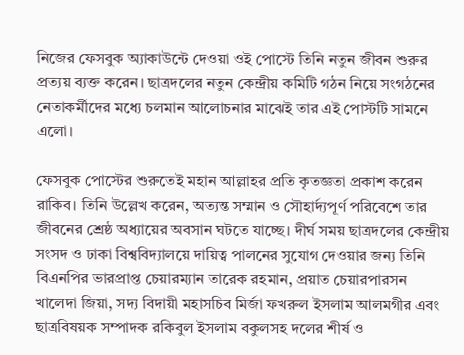নিজের ফেসবুক অ্যাকাউন্টে দেওয়া ওই পোস্টে তিনি নতুন জীবন শুরুর প্রত্যয় ব্যক্ত করেন। ছাত্রদলের নতুন কেন্দ্রীয় কমিটি গঠন নিয়ে সংগঠনের নেতাকর্মীদের মধ্যে চলমান আলোচনার মাঝেই তার এই পোস্টটি সামনে এলো।

ফেসবুক পোস্টের শুরুতেই মহান আল্লাহর প্রতি কৃতজ্ঞতা প্রকাশ করেন রাকিব। তিনি উল্লেখ করেন, অত্যন্ত সম্মান ও সৌহার্দ্যপূর্ণ পরিবেশে তার জীবনের শ্রেষ্ঠ অধ্যায়ের অবসান ঘটতে যাচ্ছে। দীর্ঘ সময় ছাত্রদলের কেন্দ্রীয় সংসদ ও ঢাকা বিশ্ববিদ্যালয়ে দায়িত্ব পালনের সুযোগ দেওয়ার জন্য তিনি বিএনপির ভারপ্রাপ্ত চেয়ারম্যান তারেক রহমান, প্রয়াত চেয়ারপারসন খালেদা জিয়া, সদ্য বিদায়ী মহাসচিব মির্জা ফখরুল ইসলাম আলমগীর এবং ছাত্রবিষয়ক সম্পাদক রকিবুল ইসলাম বকুলসহ দলের শীর্ষ ও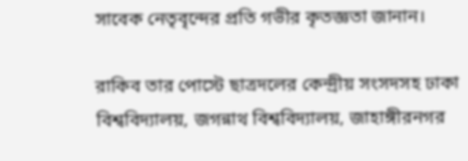সাবেক নেতৃবৃন্দের প্রতি গভীর কৃতজ্ঞতা জানান।

রাকিব তার পোস্টে ছাত্রদলের কেন্দ্রীয় সংসদসহ ঢাকা বিশ্ববিদ্যালয়, জগন্নাথ বিশ্ববিদ্যালয়, জাহাঙ্গীরনগর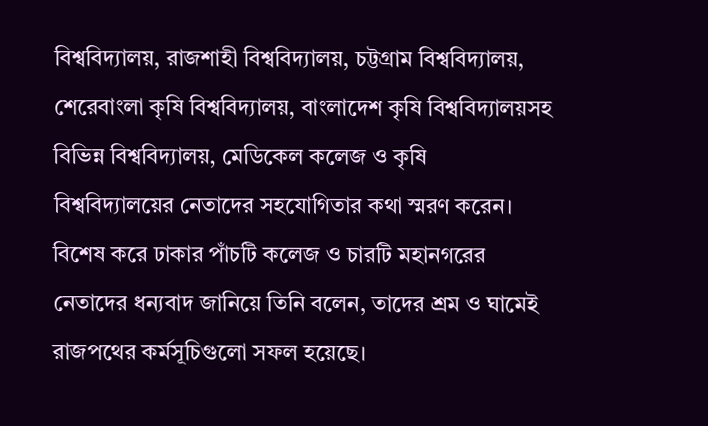বিশ্ববিদ্যালয়, রাজশাহী বিশ্ববিদ্যালয়, চট্টগ্রাম বিশ্ববিদ্যালয়, শেরেবাংলা কৃষি বিশ্ববিদ্যালয়, বাংলাদেশ কৃষি বিশ্ববিদ্যালয়সহ বিভিন্ন বিশ্ববিদ্যালয়, মেডিকেল কলেজ ও কৃষি বিশ্ববিদ্যালয়ের নেতাদের সহযোগিতার কথা স্মরণ করেন। বিশেষ করে ঢাকার পাঁচটি কলেজ ও চারটি মহানগরের নেতাদের ধন্যবাদ জানিয়ে তিনি বলেন, তাদের শ্রম ও ঘামেই রাজপথের কর্মসূচিগুলো সফল হয়েছে।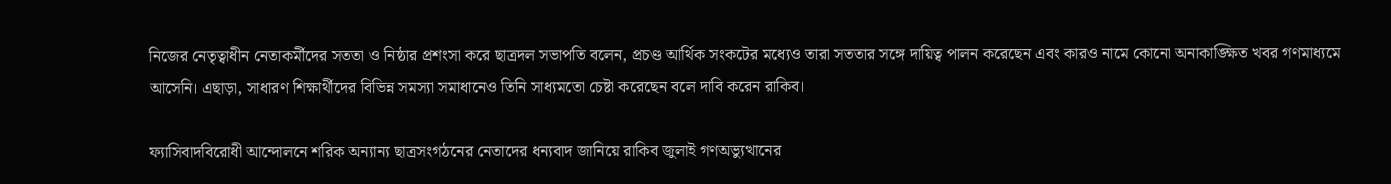নিজের নেতৃত্বাধীন নেতাকর্মীদের সততা ও নিষ্ঠার প্রশংসা করে ছাত্রদল সভাপতি বলেন, প্রচণ্ড আর্থিক সংকটের মধ্যেও তারা সততার সঙ্গে দায়িত্ব পালন করেছেন এবং কারও নামে কোনো অনাকাঙ্ক্ষিত খবর গণমাধ্যমে আসেনি। এছাড়া, সাধারণ শিক্ষার্থীদের বিভিন্ন সমস্যা সমাধানেও তিনি সাধ্যমতো চেষ্টা করেছেন বলে দাবি করেন রাকিব।

ফ্যাসিবাদবিরোধী আন্দোলনে শরিক অন্যান্য ছাত্রসংগঠনের নেতাদের ধন্যবাদ জানিয়ে রাকিব জুলাই গণঅভ্যুত্থানের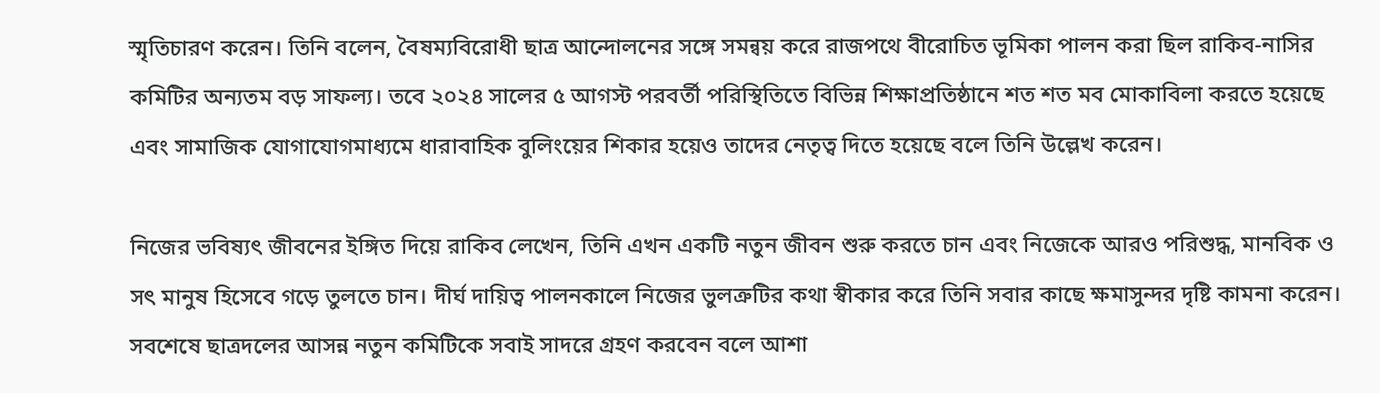স্মৃতিচারণ করেন। তিনি বলেন, বৈষম্যবিরোধী ছাত্র আন্দোলনের সঙ্গে সমন্বয় করে রাজপথে বীরোচিত ভূমিকা পালন করা ছিল রাকিব-নাসির কমিটির অন্যতম বড় সাফল্য। তবে ২০২৪ সালের ৫ আগস্ট পরবর্তী পরিস্থিতিতে বিভিন্ন শিক্ষাপ্রতিষ্ঠানে শত শত মব মোকাবিলা করতে হয়েছে এবং সামাজিক যোগাযোগমাধ্যমে ধারাবাহিক বুলিংয়ের শিকার হয়েও তাদের নেতৃত্ব দিতে হয়েছে বলে তিনি উল্লেখ করেন।

নিজের ভবিষ্যৎ জীবনের ইঙ্গিত দিয়ে রাকিব লেখেন, তিনি এখন একটি নতুন জীবন শুরু করতে চান এবং নিজেকে আরও পরিশুদ্ধ, মানবিক ও সৎ মানুষ হিসেবে গড়ে তুলতে চান। দীর্ঘ দায়িত্ব পালনকালে নিজের ভুলত্রুটির কথা স্বীকার করে তিনি সবার কাছে ক্ষমাসুন্দর দৃষ্টি কামনা করেন। সবশেষে ছাত্রদলের আসন্ন নতুন কমিটিকে সবাই সাদরে গ্রহণ করবেন বলে আশা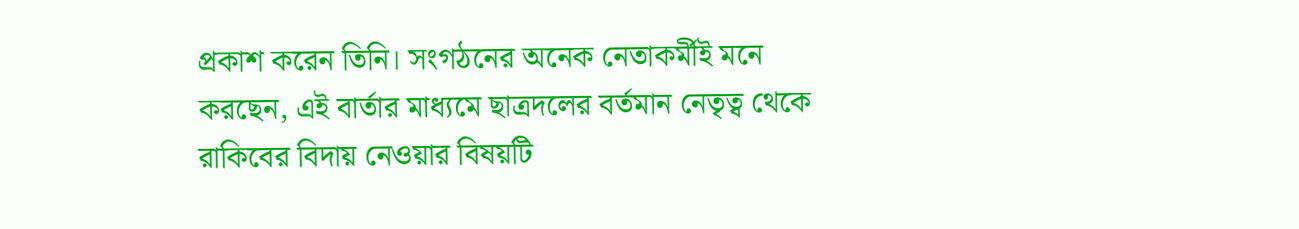প্রকাশ করেন তিনি। সংগঠনের অনেক নেতাকর্মীই মনে করছেন, এই বার্তার মাধ্যমে ছাত্রদলের বর্তমান নেতৃত্ব থেকে রাকিবের বিদায় নেওয়ার বিষয়টি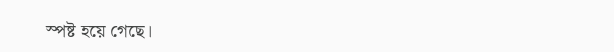স্পষ্ট হয়ে গেছে।